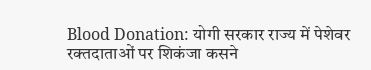Blood Donation: योगी सरकार राज्य में पेशेवर रक्तदाताओं पर शिकंजा कसने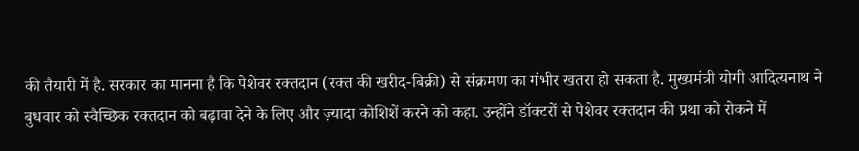की तैयारी में है. सरकार का मानना है कि पेशेवर रक्तदान (रक्त की खरीद-बिक्री) से संक्रमण का गंभीर खतरा हो सकता है. मुख्यमंत्री योगी आदित्यनाथ ने बुधवार को स्वैच्छिक रक्तदान को बढ़ावा देने के लिए और ज़्यादा कोशिशें करने को कहा. उन्होंने डॉक्टरों से पेशेवर रक्तदान की प्रथा को रोकने में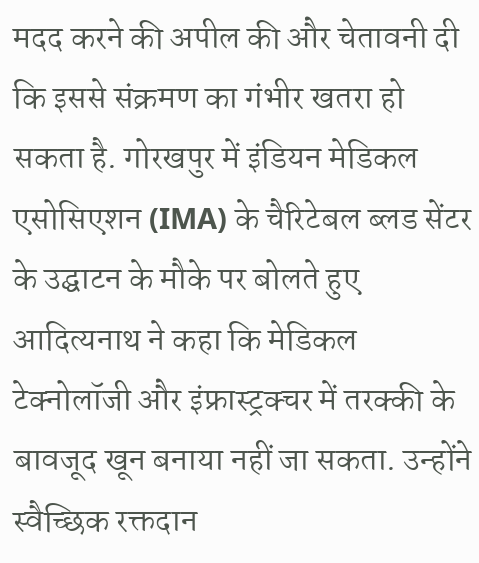मदद करने की अपील की और चेतावनी दी कि इससे संक्रमण का गंभीर खतरा हो सकता है. गोरखपुर में इंडियन मेडिकल एसोसिएशन (IMA) के चैरिटेबल ब्लड सेंटर के उद्घाटन के मौके पर बोलते हुए आदित्यनाथ ने कहा कि मेडिकल टेक्नोलॉजी और इंफ्रास्ट्रक्चर में तरक्की के बावजूद खून बनाया नहीं जा सकता. उन्होंने स्वैच्छिक रक्तदान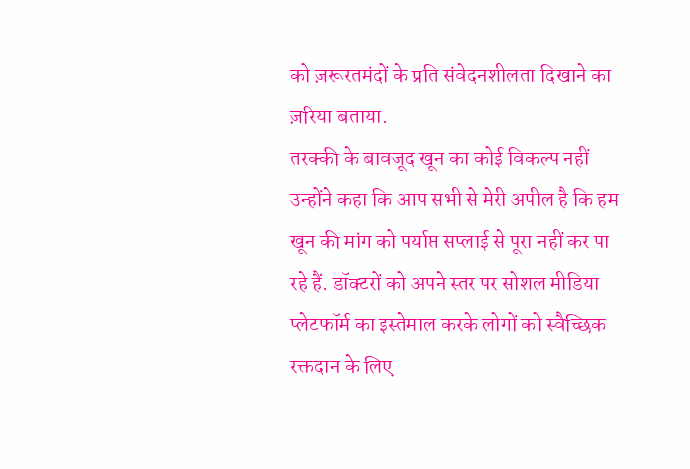को ज़रूरतमंदों के प्रति संवेदनशीलता दिखाने का ज़रिया बताया.
तरक्की के बावजूद खून का कोई विकल्प नहीं
उन्होंने कहा कि आप सभी से मेरी अपील है कि हम खून की मांग को पर्याप्त सप्लाई से पूरा नहीं कर पा रहे हैं. डॉक्टरों को अपने स्तर पर सोशल मीडिया प्लेटफॉर्म का इस्तेमाल करके लोगों को स्वैच्छिक रक्तदान के लिए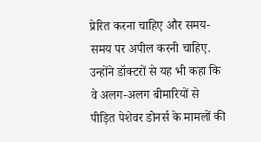प्रेरित करना चाहिए और समय-समय पर अपील करनी चाहिए. उन्होंने डॉक्टरों से यह भी कहा कि वे अलग-अलग बीमारियों से पीड़ित पेशेवर डोनर्स के मामलों की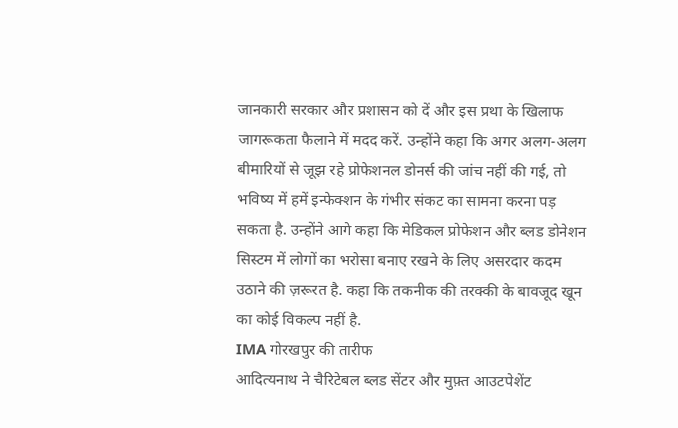जानकारी सरकार और प्रशासन को दें और इस प्रथा के खिलाफ जागरूकता फैलाने में मदद करें. उन्होंने कहा कि अगर अलग-अलग बीमारियों से जूझ रहे प्रोफेशनल डोनर्स की जांच नहीं की गई, तो भविष्य में हमें इन्फेक्शन के गंभीर संकट का सामना करना पड़ सकता है. उन्होंने आगे कहा कि मेडिकल प्रोफेशन और ब्लड डोनेशन सिस्टम में लोगों का भरोसा बनाए रखने के लिए असरदार कदम उठाने की ज़रूरत है. कहा कि तकनीक की तरक्की के बावजूद खून का कोई विकल्प नहीं है.
IMA गोरखपुर की तारीफ
आदित्यनाथ ने चैरिटेबल ब्लड सेंटर और मुफ़्त आउटपेशेंट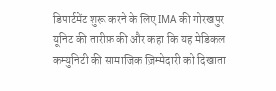डिपार्टमेंट शुरू करने के लिए IMA की गोरखपुर यूनिट की तारीफ़ की और कहा कि यह मेडिकल कम्युनिटी की सामाजिक ज़िम्मेदारी को दिखाता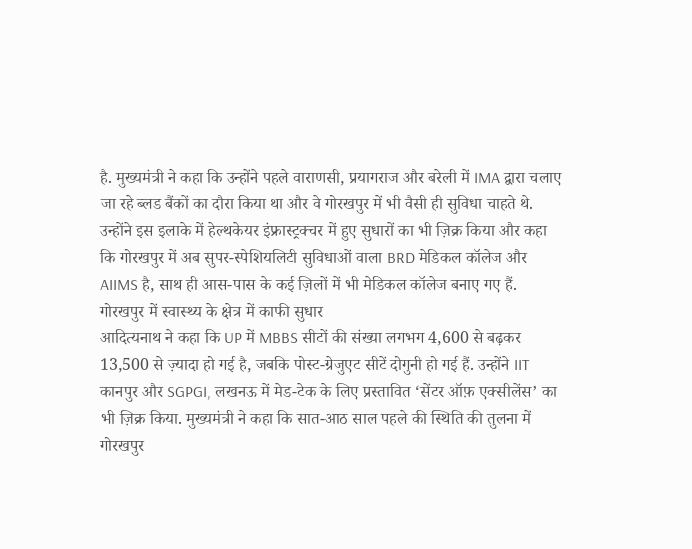है. मुख्यमंत्री ने कहा कि उन्होंने पहले वाराणसी, प्रयागराज और बरेली में IMA द्वारा चलाए जा रहे ब्लड बैंकों का दौरा किया था और वे गोरखपुर में भी वैसी ही सुविधा चाहते थे. उन्होंने इस इलाके में हेल्थकेयर इंफ्रास्ट्रक्चर में हुए सुधारों का भी ज़िक्र किया और कहा कि गोरखपुर में अब सुपर-स्पेशियलिटी सुविधाओं वाला BRD मेडिकल कॉलेज और AIIMS है, साथ ही आस-पास के कई ज़िलों में भी मेडिकल कॉलेज बनाए गए हैं.
गोरखपुर में स्वास्थ्य के क्षेत्र में काफी सुधार
आदित्यनाथ ने कहा कि UP में MBBS सीटों की संख्या लगभग 4,600 से बढ़कर 13,500 से ज़्यादा हो गई है, जबकि पोस्ट-ग्रेजुएट सीटें दोगुनी हो गई हैं. उन्होंने IIT कानपुर और SGPGI, लखनऊ में मेड-टेक के लिए प्रस्तावित ‘सेंटर ऑफ़ एक्सीलेंस’ का भी ज़िक्र किया. मुख्यमंत्री ने कहा कि सात-आठ साल पहले की स्थिति की तुलना में गोरखपुर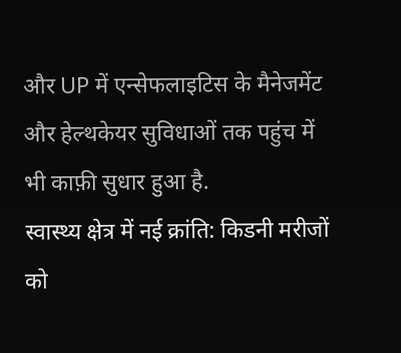और UP में एन्सेफलाइटिस के मैनेजमेंट और हेल्थकेयर सुविधाओं तक पहुंच में भी काफ़ी सुधार हुआ है.
स्वास्थ्य क्षेत्र में नई क्रांति: किडनी मरीजों को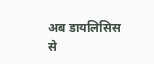अब डायलिसिस से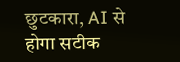छुटकारा, AI से होगा सटीक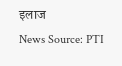इलाज
News Source: PTI